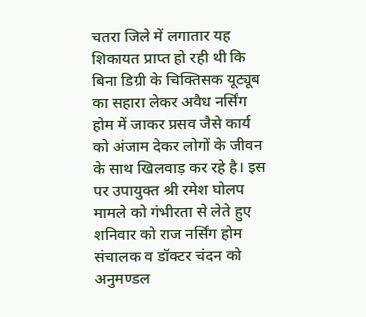चतरा जिले में लगातार यह शिकायत प्राप्त हो रही थी कि बिना डिग्री के चिक्तिसक यूट्यूब का सहारा लेकर अवैध नर्सिंग होम में जाकर प्रसव जैसे कार्य को अंजाम देकर लोगों के जीवन के साथ खिलवाड़ कर रहे है। इस पर उपायुक्त श्री रमेश घोलप मामले को गंभीरता से लेते हुए शनिवार को राज नर्सिंग होम संचालक व डॉक्टर चंदन को अनुमण्डल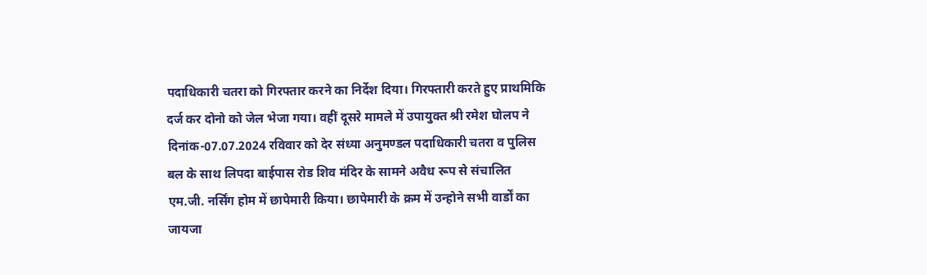पदाधिकारी चतरा को गिरफ्तार करने का निर्देश दिया। गिरफ्तारी करते हुए प्राथमिकि दर्ज कर दोनो को जेल भेजा गया। वहीं दूसरे मामले में उपायुक्त श्री रमेश घोलप ने दिनांक-07.07.2024 रविवार को देर संध्या अनुमण्डल पदाधिकारी चतरा व पुलिस बल के साथ लिपदा बाईपास रोड शिव मंदिर के सामने अवैध रूप से संचालित एम.जी. नर्सिंग होम में छापेमारी किया। छापेमारी के क्रम में उन्होने सभी वार्डों का जायजा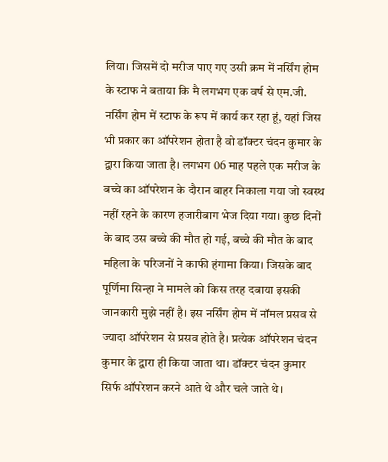लिया। जिसमें दो मरीज पाए गए उसी क्रम में नर्सिंग होम के स्टाफ ने बताया कि मै लगभग एक वर्ष से एम.जी. नर्सिंग होम में स्टाफ के रूप में कार्य कर रहा हूं, यहां जिस भी प्रकार का ऑपरेशन होता है वो डॉक्टर चंदन कुमार के द्वारा किया जाता है। लगभग 06 माह पहले एक मरीज के बच्चे का ऑपरेशन के दौरान बाहर निकाला गया जो स्वस्थ नहीं रहने के कारण हजारीबाग भेज दिया गया। कुछ दिनों के बाद उस बच्चे की मौत हो गई, बच्चे की मौत के बाद महिला के परिजनों ने काफी हंगामा किया। जिसके बाद पूर्णिमा सिन्हा ने मामले को किस तरह दबाया इसकी जानकारी मुझे नहीं है। इस नर्सिंग होम में नॉमल प्रसव से ज्यादा ऑपरेशन से प्रसव होते है। प्रत्येक ऑपरेशन चंदन कुमार के द्वारा ही किया जाता था। डॉक्टर चंदन कुमार सिर्फ ऑपरेशन करने आते थे और चले जाते थे।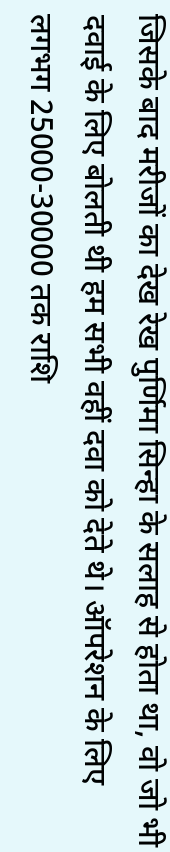जिसके बाद मरीजों का देख रेख पुर्णिमा सिन्हा के सलाह से होता था, वो जो भी दवाई के लिए बोलती थी हम सभी वहीं दवा को देते थे। ऑपरेशन के लिए लगभग 25000-30000 तक राशि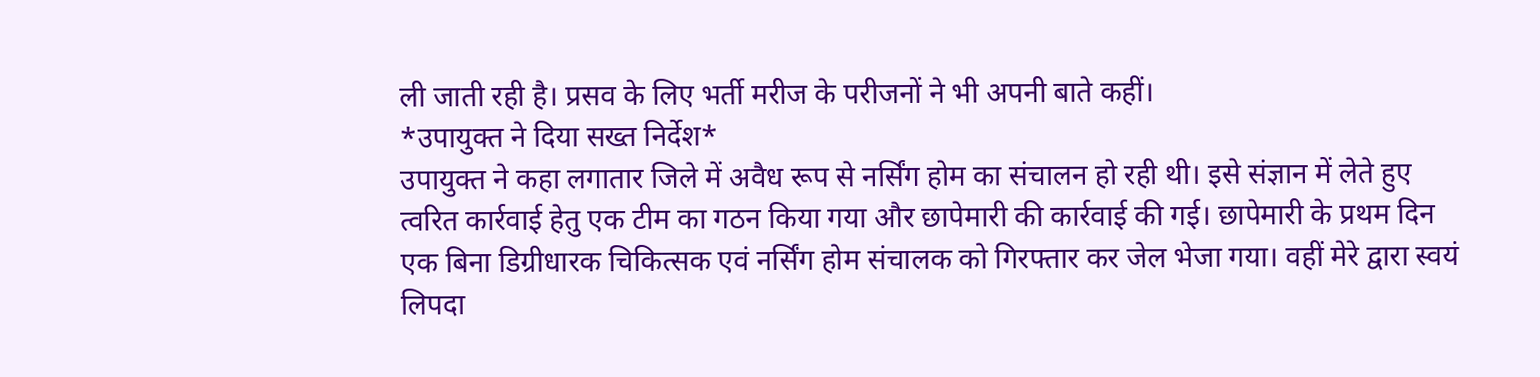ली जाती रही है। प्रसव के लिए भर्ती मरीज के परीजनों ने भी अपनी बाते कहीं।
*उपायुक्त ने दिया सख्त निर्देश*
उपायुक्त ने कहा लगातार जिले में अवैध रूप से नर्सिंग होम का संचालन हो रही थी। इसे संज्ञान में लेते हुए त्वरित कार्रवाई हेतु एक टीम का गठन किया गया और छापेमारी की कार्रवाई की गई। छापेमारी के प्रथम दिन एक बिना डिग्रीधारक चिकित्सक एवं नर्सिंग होम संचालक को गिरफ्तार कर जेल भेजा गया। वहीं मेरे द्वारा स्वयं लिपदा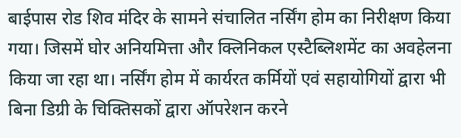बाईपास रोड शिव मंदिर के सामने संचालित नर्सिंग होम का निरीक्षण किया गया। जिसमें घोर अनियमित्ता और क्लिनिकल एस्टैब्लिशमेंट का अवहेलना किया जा रहा था। नर्सिंग होम में कार्यरत कर्मियों एवं सहायोगियों द्वारा भी बिना डिग्री के चिक्तिसकों द्वारा ऑपरेशन करने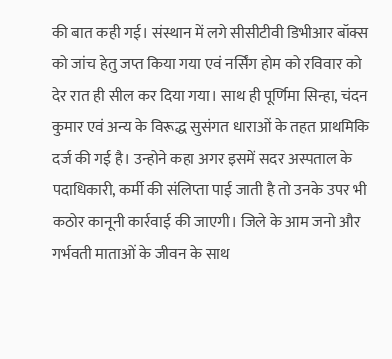की बात कही गई। संस्थान में लगे सीसीटीवी डिभीआर बॉक्स को जांच हेतु जप्त किया गया एवं नर्सिंग होम को रविवार को देर रात ही सील कर दिया गया। साथ ही पूर्णिमा सिन्हा, चंदन कुमार एवं अन्य के विरूद्ध सुसंगत धाराओं के तहत प्राथमिकि दर्ज की गई है। उन्होने कहा अगर इसमें सदर अस्पताल के पदाधिकारी, कर्मी की संलिप्ता पाई जाती है तो उनके उपर भी कठोर कानूनी कार्रवाई की जाएगी। जिले के आम जनो और गर्भवती माताओं के जीवन के साथ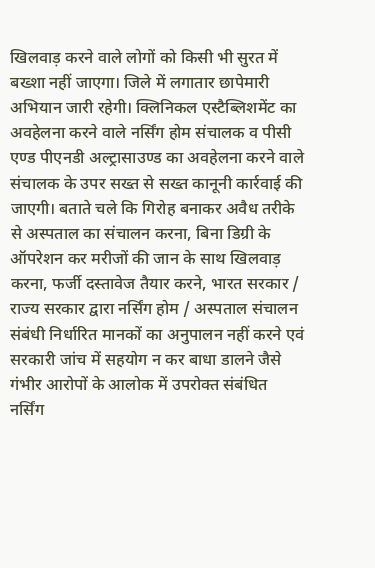खिलवाड़ करने वाले लोगों को किसी भी सुरत में बख्शा नहीं जाएगा। जिले में लगातार छापेमारी अभियान जारी रहेगी। क्लिनिकल एस्टैब्लिशमेंट का अवहेलना करने वाले नर्सिंग होम संचालक व पीसी एण्ड पीएनडी अल्ट्रासाउण्ड का अवहेलना करने वाले संचालक के उपर सख्त से सख्त कानूनी कार्रवाई की जाएगी। बताते चले कि गिरोह बनाकर अवैध तरीके से अस्पताल का संचालन करना, बिना डिग्री के ऑपरेशन कर मरीजों की जान के साथ खिलवाड़ करना, फर्जी दस्तावेज तैयार करने, भारत सरकार / राज्य सरकार द्वारा नर्सिंग होम / अस्पताल संचालन संबंधी निर्धारित मानकों का अनुपालन नहीं करने एवं सरकारी जांच में सहयोग न कर बाधा डालने जैसे गंभीर आरोपों के आलोक में उपरोक्त संबंधित नर्सिंग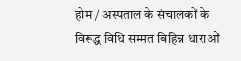होम / अस्पताल के संचालकों के विरूद्ध विधि सम्मत बिहिन्न धाराओं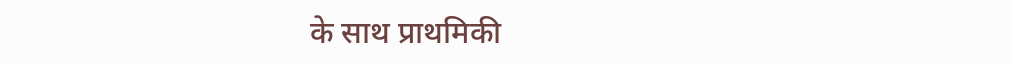के साथ प्राथमिकी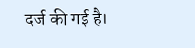दर्ज की गई है।